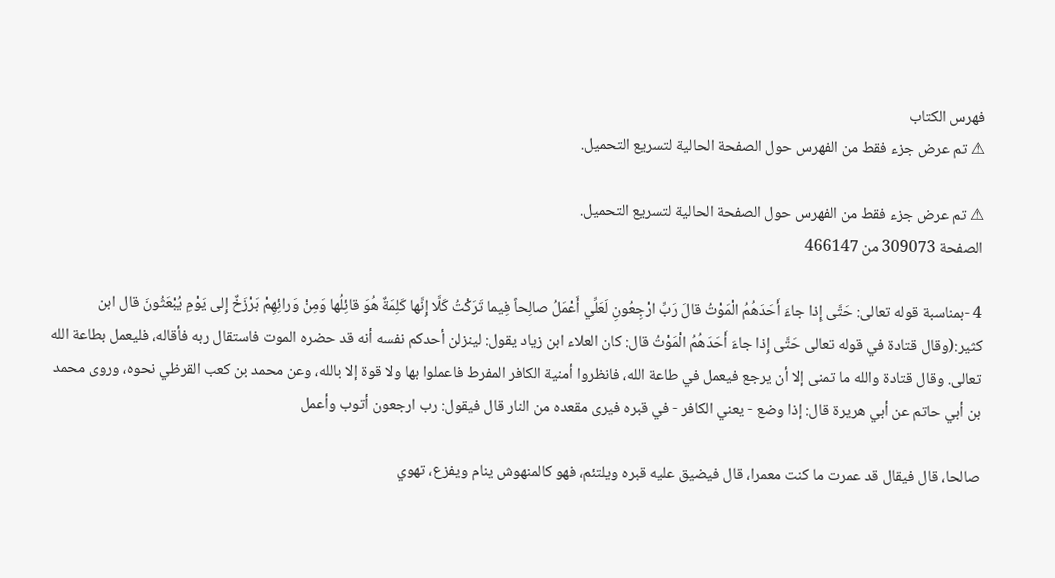فهرس الكتاب
⚠ تم عرض جزء فقط من الفهرس حول الصفحة الحالية لتسريع التحميل.

⚠ تم عرض جزء فقط من الفهرس حول الصفحة الحالية لتسريع التحميل.
الصفحة 309073 من 466147

4 -بمناسبة قوله تعالى: حَتَّى إِذا جاءَ أَحَدَهُمُ الْمَوْتُ قالَ رَبِّ ارْجِعُونِ لَعَلِّي أَعْمَلُ صالِحاً فِيما تَرَكْتُ كَلَّا إِنَّها كَلِمَةٌ هُوَ قائِلُها وَمِنْ وَرائِهِمْ بَرْزَخٌ إِلى يَوْمِ يُبْعَثُونَ قال ابن كثير:(وقال قتادة في قوله تعالى حَتَّى إِذا جاءَ أَحَدَهُمُ الْمَوْتُ قال: كان العلاء ابن زياد يقول: لينزلن أحدكم نفسه أنه قد حضره الموت فاستقال ربه فأقاله، فليعمل بطاعة الله تعالى. وقال قتادة والله ما تمنى إلا أن يرجع فيعمل في طاعة الله، فانظروا أمنية الكافر المفرط فاعملوا بها ولا قوة إلا بالله، وعن محمد بن كعب القرظي نحوه، وروى محمد بن أبي حاتم عن أبي هريرة قال: إذا وضع - يعني الكافر - في قبره فيرى مقعده من النار قال فيقول: رب ارجعون أتوب وأعمل

صالحا، قال فيقال قد عمرت ما كنت معمرا، قال فيضيق عليه قبره ويلتئم، فهو كالمنهوش ينام ويفزع، تهوي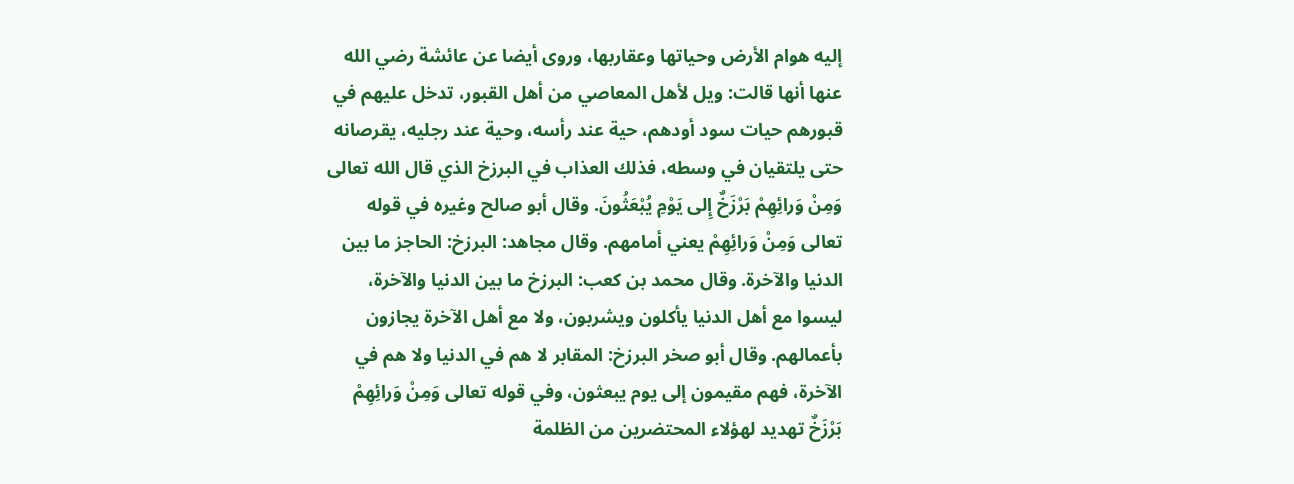إليه هوام الأرض وحياتها وعقاربها، وروى أيضا عن عائشة رضي الله عنها أنها قالت: ويل لأهل المعاصي من أهل القبور، تدخل عليهم في قبورهم حيات سود أودهم، حية عند رأسه، وحية عند رجليه، يقرصانه حتى يلتقيان في وسطه، فذلك العذاب في البرزخ الذي قال الله تعالى وَمِنْ وَرائِهِمْ بَرْزَخٌ إِلى يَوْمِ يُبْعَثُونَ. وقال أبو صالح وغيره في قوله تعالى وَمِنْ وَرائِهِمْ يعني أمامهم. وقال مجاهد: البرزخ: الحاجز ما بين الدنيا والآخرة. وقال محمد بن كعب: البرزخ ما بين الدنيا والآخرة، ليسوا مع أهل الدنيا يأكلون ويشربون، ولا مع أهل الآخرة يجازون بأعمالهم. وقال أبو صخر البرزخ: المقابر لا هم في الدنيا ولا هم في الآخرة، فهم مقيمون إلى يوم يبعثون، وفي قوله تعالى وَمِنْ وَرائِهِمْ بَرْزَخٌ تهديد لهؤلاء المحتضرين من الظلمة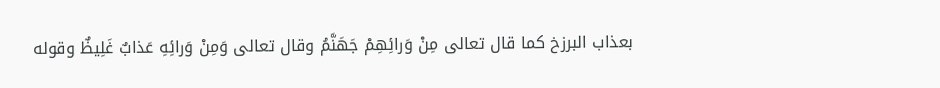بعذاب البرزخ كما قال تعالى مِنْ وَرائِهِمْ جَهَنَّمُ وقال تعالى وَمِنْ وَرائِهِ عَذابٌ غَلِيظٌ وقوله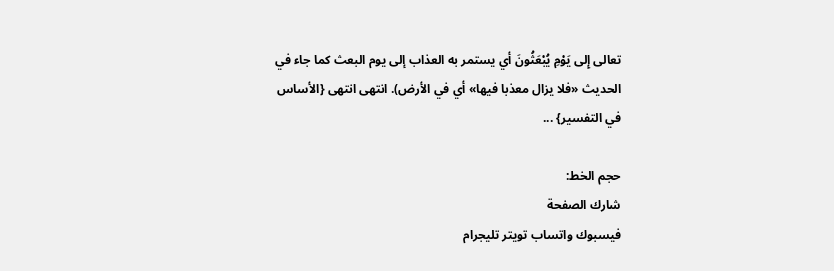تعالى إِلى يَوْمِ يُبْعَثُونَ أي يستمر به العذاب إلى يوم البعث كما جاء في الحديث «فلا يزال معذبا فيها» أي في الأرض). انتهى انتهى {الأساس في التفسير} ...

حجم الخط:
شارك الصفحة
فيسبوك واتساب تويتر تليجرام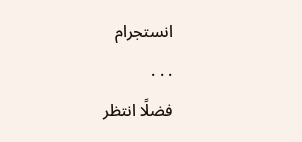انستجرام
. . .
فضلًا انتظر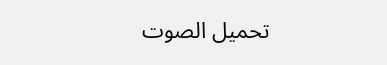تحميل الصوت